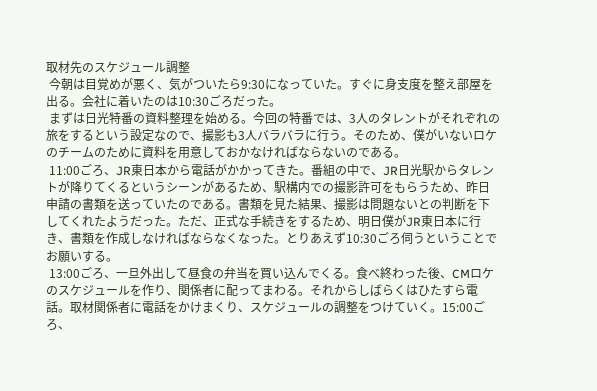取材先のスケジュール調整
 今朝は目覚めが悪く、気がついたら9:30になっていた。すぐに身支度を整え部屋を出る。会社に着いたのは10:30ごろだった。
 まずは日光特番の資料整理を始める。今回の特番では、3人のタレントがそれぞれの旅をするという設定なので、撮影も3人バラバラに行う。そのため、僕がいないロケのチームのために資料を用意しておかなければならないのである。
 11:00ごろ、JR東日本から電話がかかってきた。番組の中で、JR日光駅からタレントが降りてくるというシーンがあるため、駅構内での撮影許可をもらうため、昨日申請の書類を送っていたのである。書類を見た結果、撮影は問題ないとの判断を下してくれたようだった。ただ、正式な手続きをするため、明日僕がJR東日本に行き、書類を作成しなければならなくなった。とりあえず10:30ごろ伺うということでお願いする。
 13:00ごろ、一旦外出して昼食の弁当を買い込んでくる。食べ終わった後、CMロケのスケジュールを作り、関係者に配ってまわる。それからしばらくはひたすら電話。取材関係者に電話をかけまくり、スケジュールの調整をつけていく。15:00ごろ、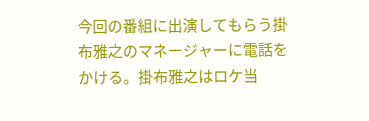今回の番組に出演してもらう掛布雅之のマネージャーに電話をかける。掛布雅之はロケ当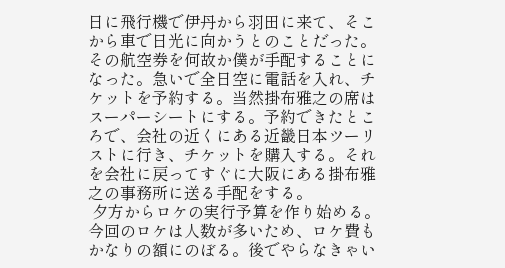日に飛行機で伊丹から羽田に来て、そこから車で日光に向かうとのことだった。その航空券を何故か僕が手配することになった。急いで全日空に電話を入れ、チケットを予約する。当然掛布雅之の席はスーパーシートにする。予約できたところで、会社の近くにある近畿日本ツーリストに行き、チケットを購入する。それを会社に戻ってすぐに大阪にある掛布雅之の事務所に送る手配をする。
 夕方からロケの実行予算を作り始める。今回のロケは人数が多いため、ロケ費もかなりの額にのぼる。後でやらなきゃい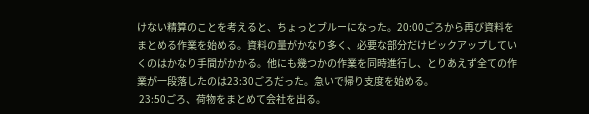けない精算のことを考えると、ちょっとブルーになった。20:00ごろから再び資料をまとめる作業を始める。資料の量がかなり多く、必要な部分だけピックアップしていくのはかなり手間がかかる。他にも幾つかの作業を同時進行し、とりあえず全ての作業が一段落したのは23:30ごろだった。急いで帰り支度を始める。
 23:50ごろ、荷物をまとめて会社を出る。